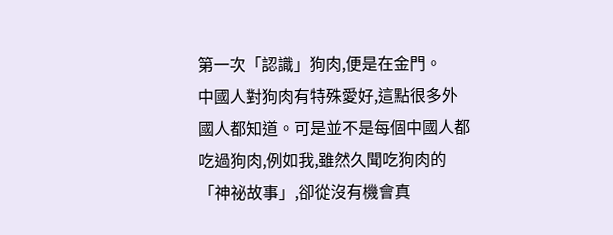第一次「認識」狗肉,便是在金門。
中國人對狗肉有特殊愛好,這點很多外國人都知道。可是並不是每個中國人都吃過狗肉,例如我,雖然久聞吃狗肉的「神祕故事」,卻從沒有機會真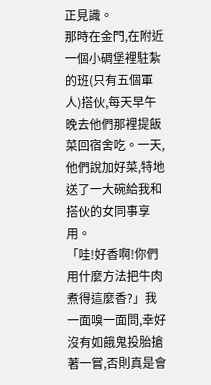正見識。
那時在金門,在附近一個小碉堡裡駐紮的班(只有五個軍人)搭伙,每天早午晚去他們那裡提飯菜回宿舍吃。一天,他們說加好菜,特地送了一大碗給我和搭伙的女同事享用。
「哇!好香啊!你們用什麼方法把牛肉煮得這麼香?」我一面嗅一面問,幸好沒有如餓鬼投胎搶著一嘗,否則真是會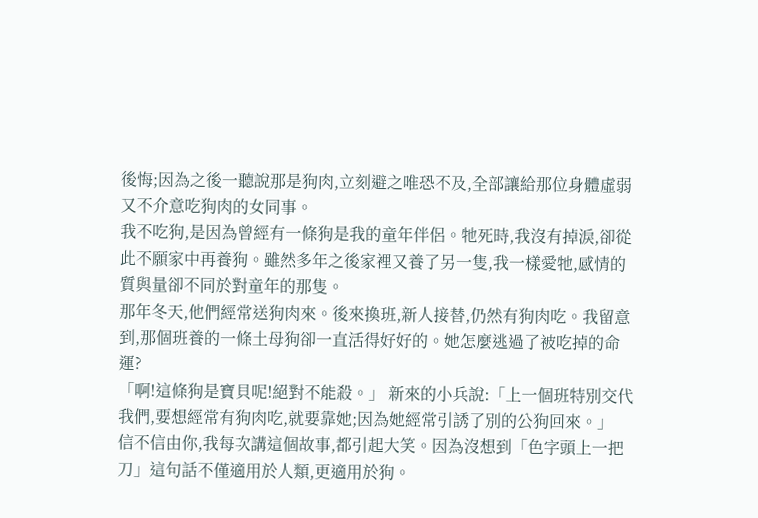後悔;因為之後一聽說那是狗肉,立刻避之唯恐不及,全部讓給那位身體虛弱又不介意吃狗肉的女同事。
我不吃狗,是因為曾經有一條狗是我的童年伴侶。牠死時,我沒有掉淚,卻從此不願家中再養狗。雖然多年之後家裡又養了另一隻,我一樣愛牠,感情的質與量卻不同於對童年的那隻。
那年冬天,他們經常送狗肉來。後來換班,新人接替,仍然有狗肉吃。我留意到,那個班養的一條土母狗卻一直活得好好的。她怎麼逃過了被吃掉的命運?
「啊!這條狗是寶貝呢!絕對不能殺。」 新來的小兵說:「上一個班特別交代我們,要想經常有狗肉吃,就要靠她;因為她經常引誘了別的公狗回來。」
信不信由你,我每次講這個故事,都引起大笑。因為沒想到「色字頭上一把刀」這句話不僅適用於人類,更適用於狗。